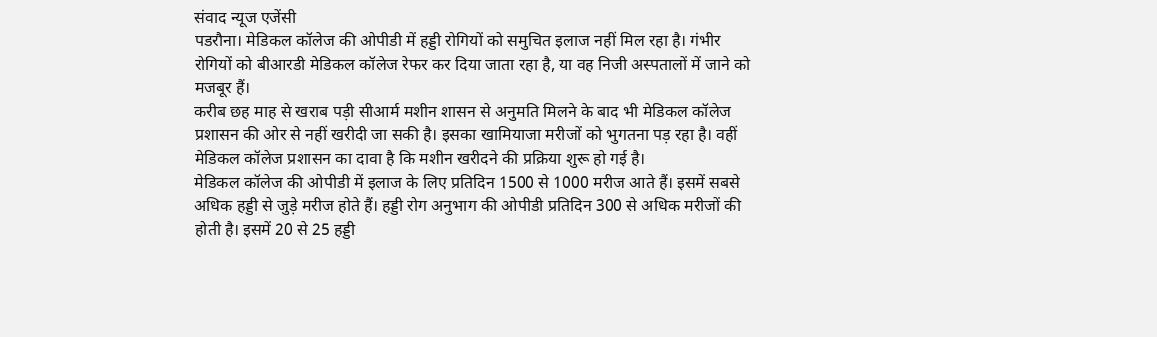संवाद न्यूज एजेंसी
पडरौना। मेडिकल कॉलेज की ओपीडी में हड्डी रोगियों को समुचित इलाज नहीं मिल रहा है। गंभीर रोगियों को बीआरडी मेडिकल कॉलेज रेफर कर दिया जाता रहा है, या वह निजी अस्पतालों में जाने को मजबूर हैं।
करीब छह माह से खराब पड़ी सीआर्म मशीन शासन से अनुमति मिलने के बाद भी मेडिकल कॉलेज प्रशासन की ओर से नहीं खरीदी जा सकी है। इसका खामियाजा मरीजों को भुगतना पड़ रहा है। वहीं मेडिकल कॉलेज प्रशासन का दावा है कि मशीन खरीदने की प्रक्रिया शुरू हो गई है।
मेडिकल कॉलेज की ओपीडी में इलाज के लिए प्रतिदिन 1500 से 1000 मरीज आते हैं। इसमें सबसे अधिक हड्डी से जुड़े मरीज होते हैं। हड्डी रोग अनुभाग की ओपीडी प्रतिदिन 300 से अधिक मरीजों की होती है। इसमें 20 से 25 हड्डी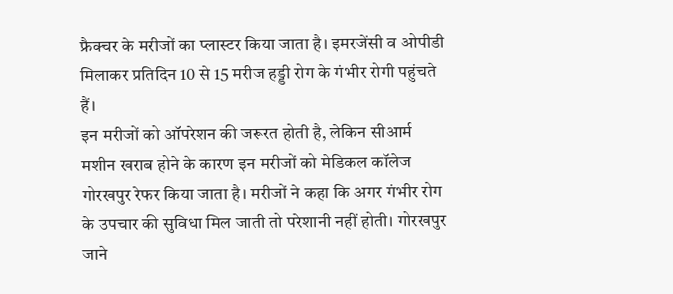फ्रैक्चर के मरीजों का प्लास्टर किया जाता है। इमरजेंसी व ओपीडी मिलाकर प्रतिदिन 10 से 15 मरीज हड्डी रोग के गंभीर रोगी पहुंचते हैं।
इन मरीजों को ऑपरेशन की जरूरत होती है, लेकिन सीआर्म मशीन खराब होने के कारण इन मरीजों को मेडिकल कॉलेज गोरखपुर रेफर किया जाता है। मरीजों ने कहा कि अगर गंभीर रोग के उपचार की सुविधा मिल जाती तो परेशानी नहीं होती। गोरखपुर जाने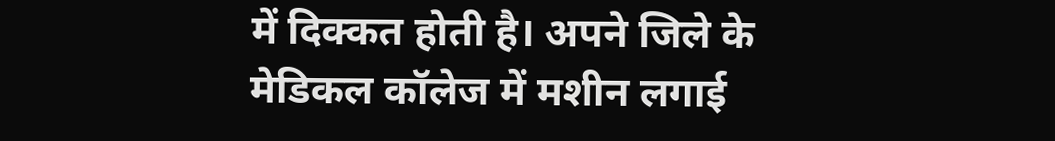में दिक्कत होती है। अपने जिले के मेडिकल कॉलेज में मशीन लगाई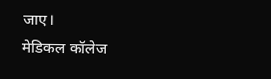जाए।
मेडिकल कॉलेज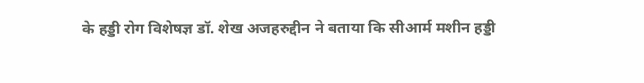के हड्डी रोग विशेषज्ञ डॉ. शेख अजहरुद्दीन ने बताया कि सीआर्म मशीन हड्डी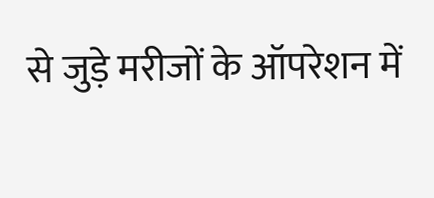से जुड़े मरीजों के ऑपरेशन में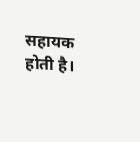सहायक होती है।